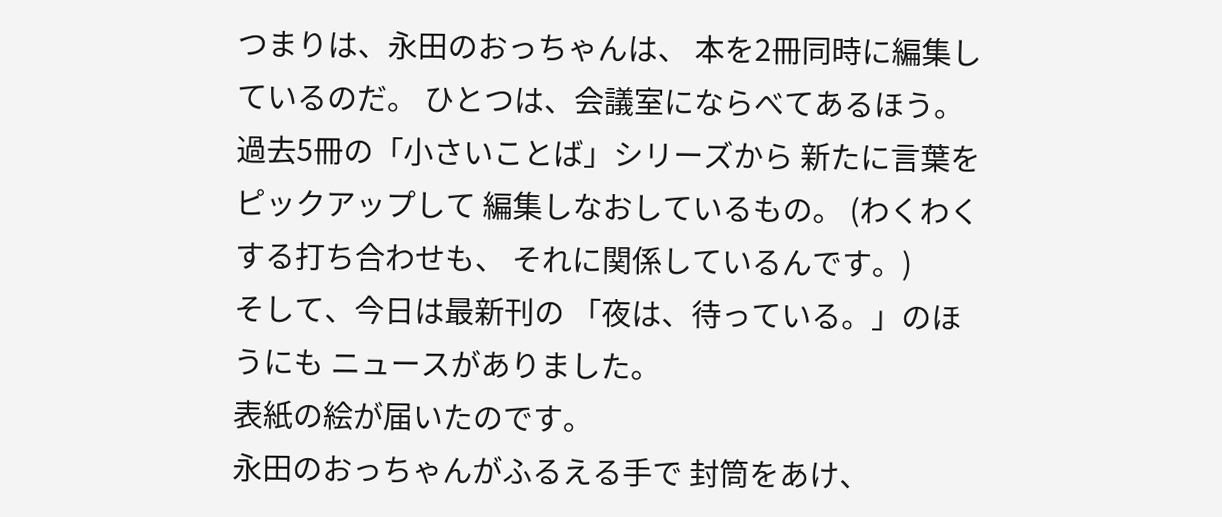つまりは、永田のおっちゃんは、 本を2冊同時に編集しているのだ。 ひとつは、会議室にならべてあるほう。 過去5冊の「小さいことば」シリーズから 新たに言葉をピックアップして 編集しなおしているもの。 (わくわくする打ち合わせも、 それに関係しているんです。)
そして、今日は最新刊の 「夜は、待っている。」のほうにも ニュースがありました。
表紙の絵が届いたのです。
永田のおっちゃんがふるえる手で 封筒をあけ、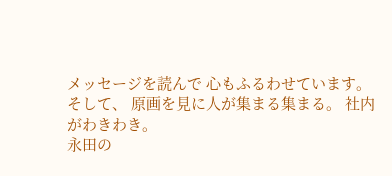メッセージを読んで 心もふるわせています。
そして、 原画を見に人が集まる集まる。 社内がわきわき。
永田の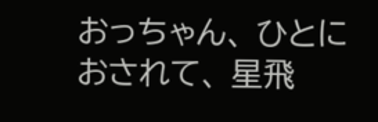おっちゃん、 ひとにおされて、 星飛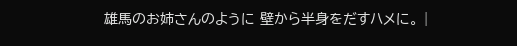雄馬のお姉さんのように 壁から半身をだすハメに。 |